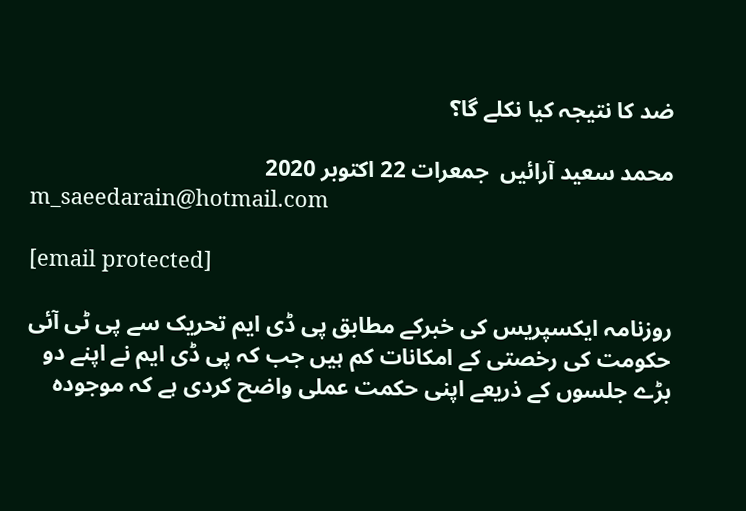ضد کا نتیجہ کیا نکلے گا؟

محمد سعید آرائیں  جمعرات 22 اکتوبر 2020
m_saeedarain@hotmail.com

[email protected]

روزنامہ ایکسپریس کی خبرکے مطابق پی ڈی ایم تحریک سے پی ٹی آئی حکومت کی رخصتی کے امکانات کم ہیں جب کہ پی ڈی ایم نے اپنے دو بڑے جلسوں کے ذریعے اپنی حکمت عملی واضح کردی ہے کہ موجودہ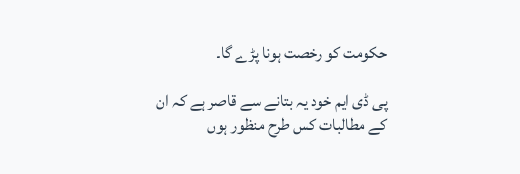حکومت کو رخصت ہونا پڑے گا۔

پی ڈی ایم خود یہ بتانے سے قاصر ہے کہ ان کے مطالبات کس طرح منظور ہوں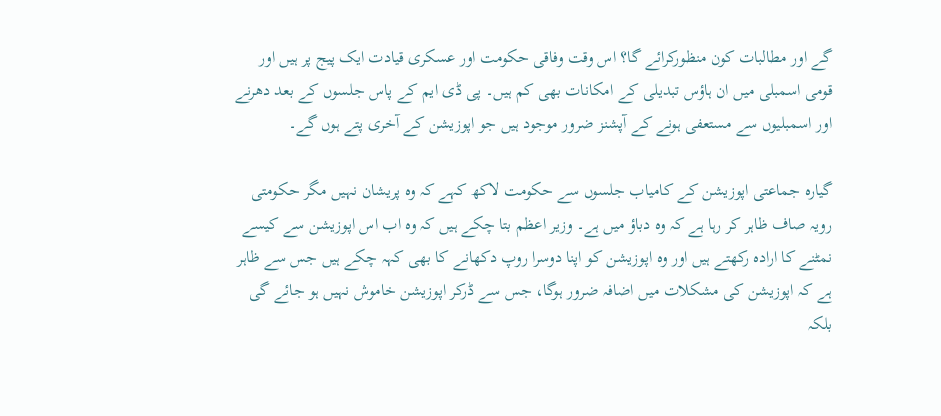گے اور مطالبات کون منظورکرائے گا؟ اس وقت وفاقی حکومت اور عسکری قیادت ایک پیج پر ہیں اور قومی اسمبلی میں ان ہاؤس تبدیلی کے امکانات بھی کم ہیں۔ پی ڈی ایم کے پاس جلسوں کے بعد دھرنے اور اسمبلیوں سے مستعفی ہونے کے آپشنز ضرور موجود ہیں جو اپوزیشن کے آخری پتے ہوں گے۔

گیارہ جماعتی اپوزیشن کے کامیاب جلسوں سے حکومت لاکھ کہے کہ وہ پریشان نہیں مگر حکومتی رویہ صاف ظاہر کر رہا ہے کہ وہ دباؤ میں ہے۔ وزیر اعظم بتا چکے ہیں کہ وہ اب اس اپوزیشن سے کیسے نمٹنے کا ارادہ رکھتے ہیں اور وہ اپوزیشن کو اپنا دوسرا روپ دکھانے کا بھی کہہ چکے ہیں جس سے ظاہر ہے کہ اپوزیشن کی مشکلات میں اضافہ ضرور ہوگا، جس سے ڈرکر اپوزیشن خاموش نہیں ہو جائے گی بلکہ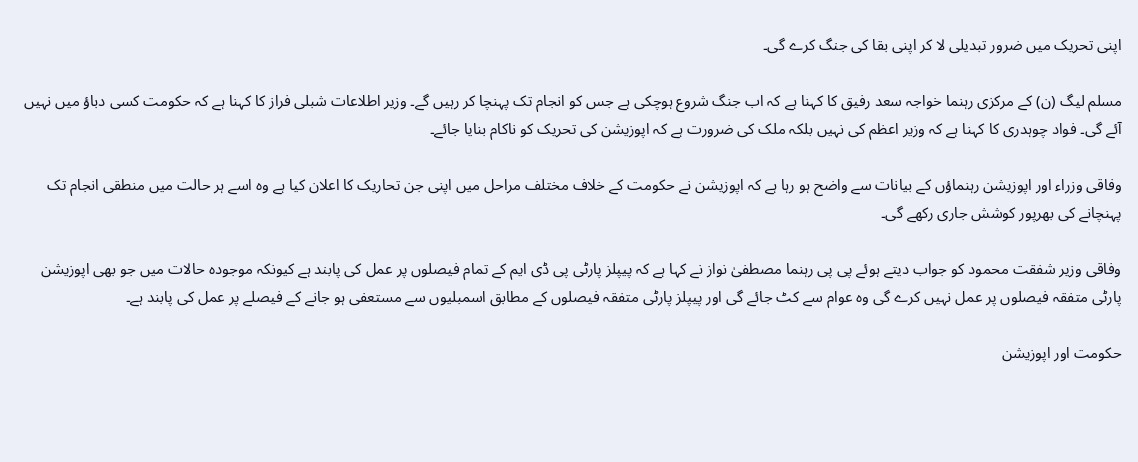اپنی تحریک میں ضرور تبدیلی لا کر اپنی بقا کی جنگ کرے گی۔

مسلم لیگ (ن) کے مرکزی رہنما خواجہ سعد رفیق کا کہنا ہے کہ اب جنگ شروع ہوچکی ہے جس کو انجام تک پہنچا کر رہیں گے۔ وزیر اطلاعات شبلی فراز کا کہنا ہے کہ حکومت کسی دباؤ میں نہیں آئے گی۔ فواد چوہدری کا کہنا ہے کہ وزیر اعظم کی نہیں بلکہ ملک کی ضرورت ہے کہ اپوزیشن کی تحریک کو ناکام بنایا جائے۔

وفاقی وزراء اور اپوزیشن رہنماؤں کے بیانات سے واضح ہو رہا ہے کہ اپوزیشن نے حکومت کے خلاف مختلف مراحل میں اپنی جن تحاریک کا اعلان کیا ہے وہ اسے ہر حالت میں منطقی انجام تک پہنچانے کی بھرپور کوشش جاری رکھے گی۔

وفاقی وزیر شفقت محمود کو جواب دیتے ہوئے پی پی رہنما مصطفیٰ نواز نے کہا ہے کہ پیپلز پارٹی پی ڈی ایم کے تمام فیصلوں پر عمل کی پابند ہے کیونکہ موجودہ حالات میں جو بھی اپوزیشن پارٹی متفقہ فیصلوں پر عمل نہیں کرے گی وہ عوام سے کٹ جائے گی اور پیپلز پارٹی متفقہ فیصلوں کے مطابق اسمبلیوں سے مستعفی ہو جانے کے فیصلے پر عمل کی پابند ہے۔

حکومت اور اپوزیشن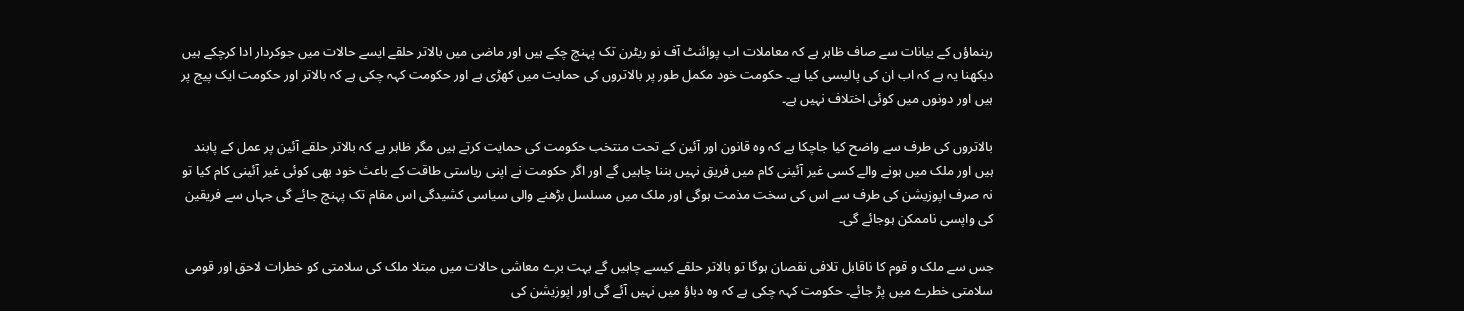رہنماؤں کے بیانات سے صاف ظاہر ہے کہ معاملات اب پوائنٹ آف نو ریٹرن تک پہنچ چکے ہیں اور ماضی میں بالاتر حلقے ایسے حالات میں جوکردار ادا کرچکے ہیں دیکھنا یہ ہے کہ اب ان کی پالیسی کیا ہے۔ حکومت خود مکمل طور پر بالاتروں کی حمایت میں کھڑی ہے اور حکومت کہہ چکی ہے کہ بالاتر اور حکومت ایک پیج پر ہیں اور دونوں میں کوئی اختلاف نہیں ہے۔

بالاتروں کی طرف سے واضح کیا جاچکا ہے کہ وہ قانون اور آئین کے تحت منتخب حکومت کی حمایت کرتے ہیں مگر ظاہر ہے کہ بالاتر حلقے آئین پر عمل کے پابند ہیں اور ملک میں ہونے والے کسی غیر آئینی کام میں فریق نہیں بننا چاہیں گے اور اگر حکومت نے اپنی ریاستی طاقت کے باعث خود بھی کوئی غیر آئینی کام کیا تو نہ صرف اپوزیشن کی طرف سے اس کی سخت مذمت ہوگی اور ملک میں مسلسل بڑھنے والی سیاسی کشیدگی اس مقام تک پہنچ جائے گی جہاں سے فریقین کی واپسی ناممکن ہوجائے گی۔

جس سے ملک و قوم کا ناقابل تلافی نقصان ہوگا تو بالاتر حلقے کیسے چاہیں گے بہت برے معاشی حالات میں مبتلا ملک کی سلامتی کو خطرات لاحق اور قومی سلامتی خطرے میں پڑ جائے۔ حکومت کہہ چکی ہے کہ وہ دباؤ میں نہیں آئے گی اور اپوزیشن کی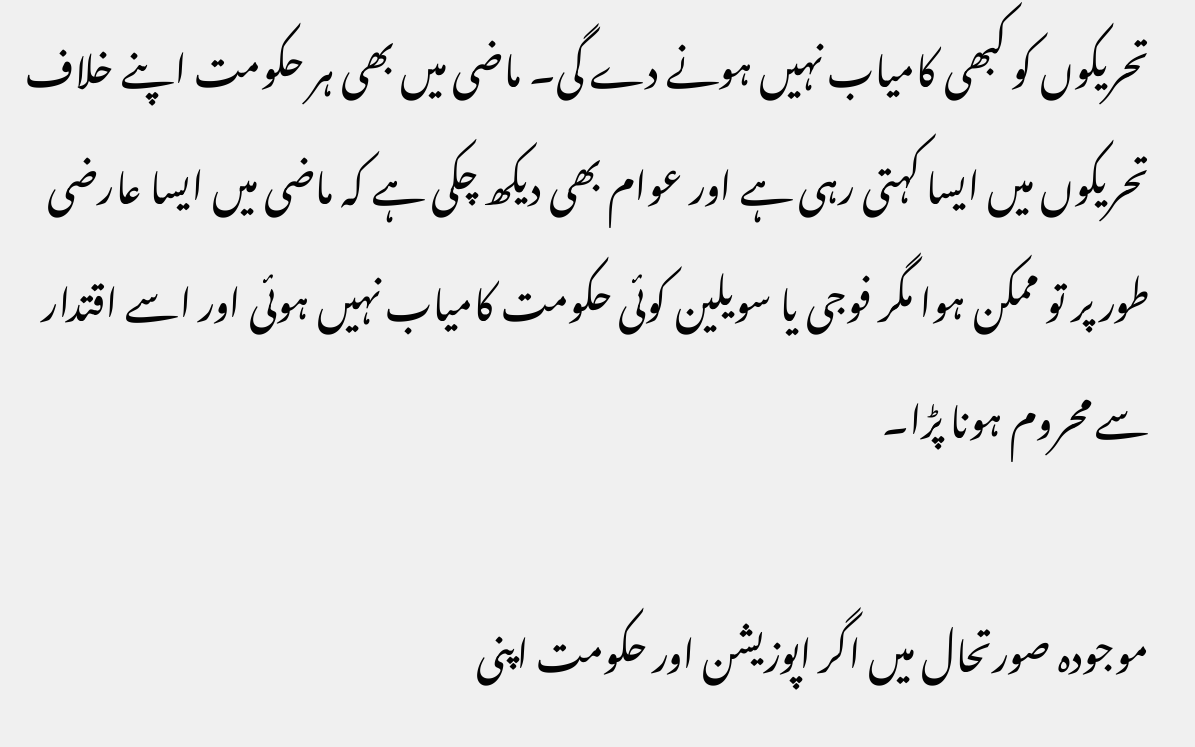تحریکوں کو کبھی کامیاب نہیں ہونے دے گی۔ ماضی میں بھی ہر حکومت اپنے خلاف تحریکوں میں ایسا کہتی رہی ہے اور عوام بھی دیکھ چکی ہے کہ ماضی میں ایسا عارضی طور پر تو ممکن ہوا مگر فوجی یا سویلین کوئی حکومت کامیاب نہیں ہوئی اور اسے اقتدار سے محروم ہونا پڑا۔

موجودہ صورتحال میں اگر اپوزیشن اور حکومت اپنی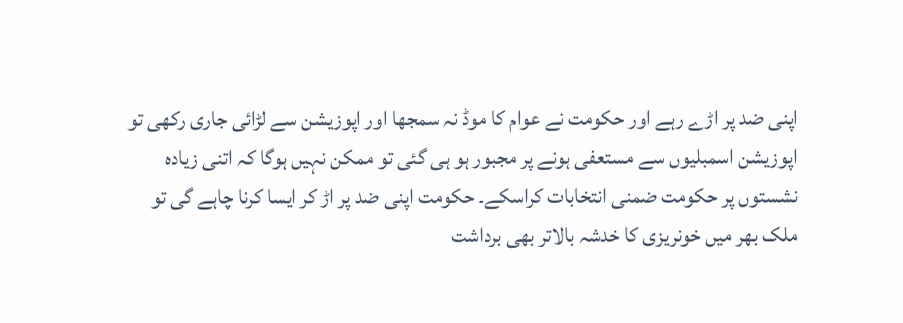اپنی ضد پر اڑے رہے اور حکومت نے عوام کا موڈ نہ سمجھا اور اپوزیشن سے لڑائی جاری رکھی تو اپوزیشن اسمبلیوں سے مستعفی ہونے پر مجبور ہو ہی گئی تو ممکن نہیں ہوگا کہ اتنی زیادہ نشستوں پر حکومت ضمنی انتخابات کراسکے۔ حکومت اپنی ضد پر اڑ کر ایسا کرنا چاہے گی تو ملک بھر میں خونریزی کا خدشہ بالاتر بھی برداشت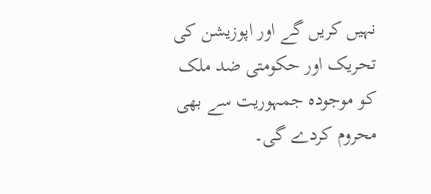نہیں کریں گے اور اپوزیشن کی تحریک اور حکومتی ضد ملک کو موجودہ جمہوریت سے بھی محروم کردے گی۔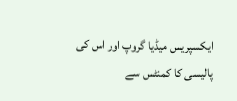ایکسپریس میڈیا گروپ اور اس کی پالیسی کا کمنٹس سے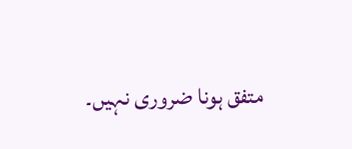متفق ہونا ضروری نہیں۔